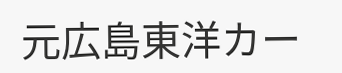元広島東洋カー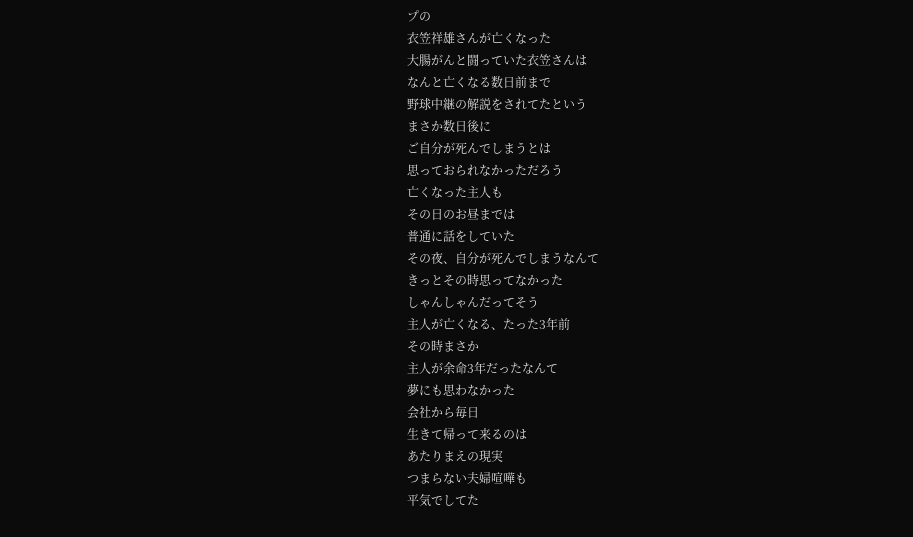プの
衣笠祥雄さんが亡くなった
大腸がんと闘っていた衣笠さんは
なんと亡くなる数日前まで
野球中継の解説をされてたという
まさか数日後に
ご自分が死んでしまうとは
思っておられなかっただろう
亡くなった主人も
その日のお昼までは
普通に話をしていた
その夜、自分が死んでしまうなんて
きっとその時思ってなかった
しゃんしゃんだってそう
主人が亡くなる、たった3年前
その時まさか
主人が余命3年だったなんて
夢にも思わなかった
会社から毎日
生きて帰って来るのは
あたりまえの現実
つまらない夫婦喧嘩も
平気でしてた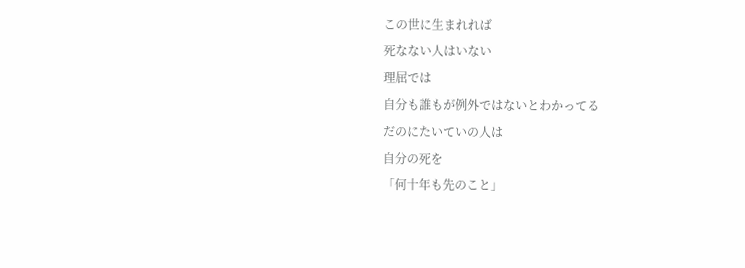この世に生まれれば
死なない人はいない
理屈では
自分も誰もが例外ではないとわかってる
だのにたいていの人は
自分の死を
「何十年も先のこと」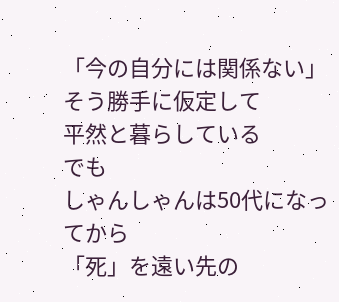「今の自分には関係ない」
そう勝手に仮定して
平然と暮らしている
でも
しゃんしゃんは50代になってから
「死」を遠い先の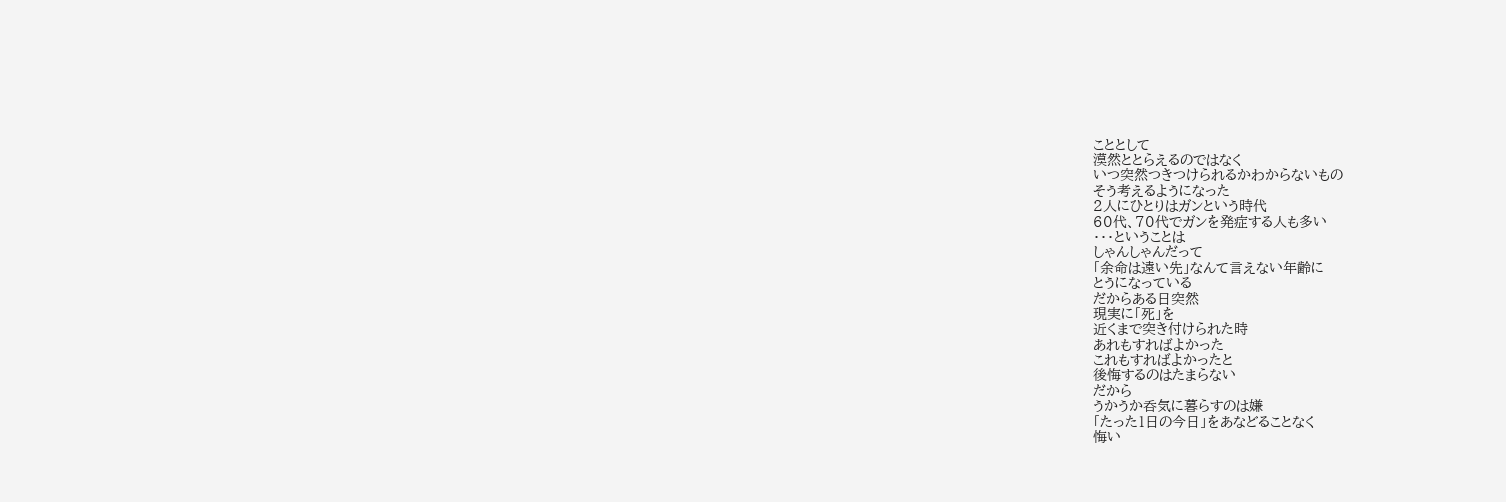こととして
漠然ととらえるのではなく
いつ突然つきつけられるかわからないもの
そう考えるようになった
2人にひとりはガンという時代
60代、70代でガンを発症する人も多い
・・・ということは
しゃんしゃんだって
「余命は遠い先」なんて言えない年齢に
とうになっている
だからある日突然
現実に「死」を
近くまで突き付けられた時
あれもすればよかった
これもすればよかったと
後悔するのはたまらない
だから
うかうか呑気に暮らすのは嫌
「たった1日の今日」をあなどることなく
悔い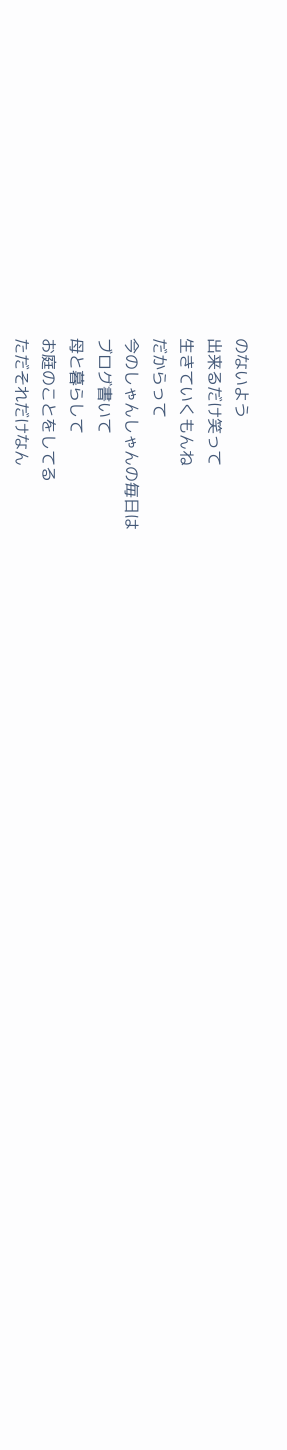のないよう
出来るだけ笑って
生きていくもんね
だからって
今のしゃんしゃんの毎日は
ブログ書いて
母と暮らして
お庭のことをしてる
ただそれだけなん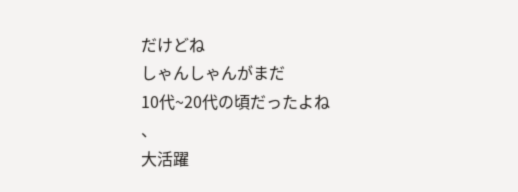だけどね
しゃんしゃんがまだ
10代~20代の頃だったよね
、
大活躍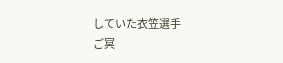していた衣笠選手
ご冥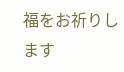福をお祈りします